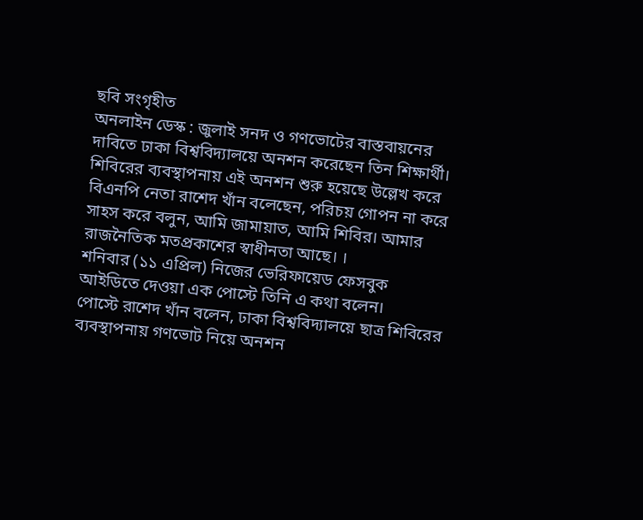ছবি সংগৃহীত
অনলাইন ডেস্ক : জুলাই সনদ ও গণভোটের বাস্তবায়নের দাবিতে ঢাকা বিশ্ববিদ্যালয়ে অনশন করেছেন তিন শিক্ষার্থী। শিবিরের ব্যবস্থাপনায় এই অনশন শুরু হয়েছে উল্লেখ করে বিএনপি নেতা রাশেদ খাঁন বলেছেন, পরিচয় গোপন না করে সাহস করে বলুন, আমি জামায়াত, আমি শিবির। আমার রাজনৈতিক মতপ্রকাশের স্বাধীনতা আছে। ।
শনিবার (১১ এপ্রিল) নিজের ভেরিফায়েড ফেসবুক আইডিতে দেওয়া এক পোস্টে তিনি এ কথা বলেন।
পোস্টে রাশেদ খাঁন বলেন, ঢাকা বিশ্ববিদ্যালয়ে ছাত্র শিবিরের ব্যবস্থাপনায় গণভোট নিয়ে অনশন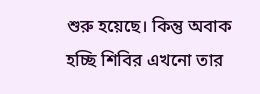শুরু হয়েছে। কিন্তু অবাক হচ্ছি শিবির এখনো তার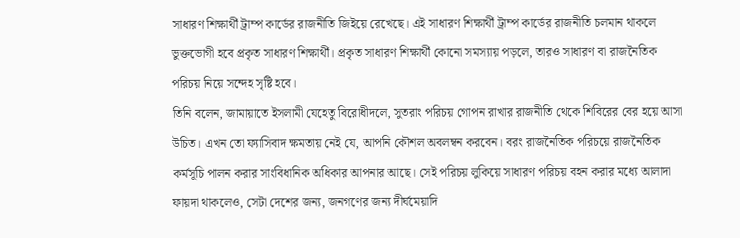সাধারণ শিক্ষার্থী ট্রাম্প কার্ডের রাজনীতি জিইয়ে রেখেছে। এই সাধারণ শিক্ষার্থী ট্রাম্প কার্ডের রাজনীতি চলমান থাকলে ভুক্তভোগী হবে প্রকৃত সাধারণ শিক্ষার্থী। প্রকৃত সাধারণ শিক্ষার্থী কোনো সমস্যায় পড়লে, তারও সাধারণ বা রাজনৈতিক পরিচয় নিয়ে সন্দেহ সৃষ্টি হবে।
তিনি বলেন, জামায়াতে ইসলামী যেহেতু বিরোধীদলে, সুতরাং পরিচয় গোপন রাখার রাজনীতি থেকে শিবিরের বের হয়ে আসা উচিত। এখন তো ফ্যাসিবাদ ক্ষমতায় নেই যে, আপনি কৌশল অবলম্বন করবেন। বরং রাজনৈতিক পরিচয়ে রাজনৈতিক কর্মসূচি পালন করার সাংবিধানিক অধিকার আপনার আছে। সেই পরিচয় লুকিয়ে সাধারণ পরিচয় বহন করার মধ্যে আলাদা ফায়দা থাকলেও, সেটা দেশের জন্য, জনগণের জন্য দীর্ঘমেয়াদি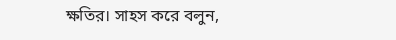ক্ষতির। সাহস করে বলুন,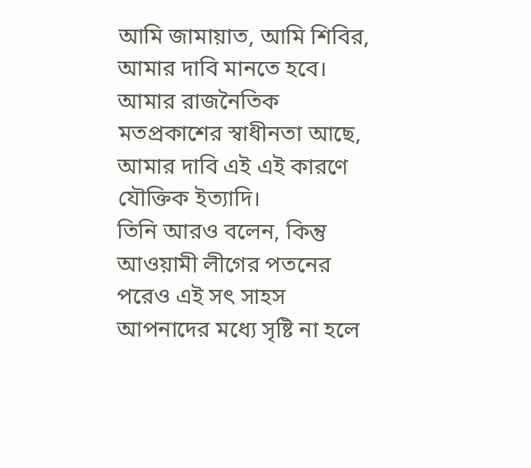আমি জামায়াত, আমি শিবির, আমার দাবি মানতে হবে। আমার রাজনৈতিক মতপ্রকাশের স্বাধীনতা আছে, আমার দাবি এই এই কারণে যৌক্তিক ইত্যাদি।
তিনি আরও বলেন, কিন্তু আওয়ামী লীগের পতনের পরেও এই সৎ সাহস আপনাদের মধ্যে সৃষ্টি না হলে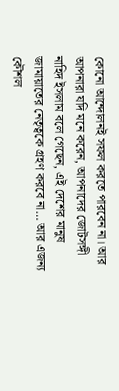কোনো আন্দোলনই সফল করতে পারবেন না। আর আপনারা যদি মনে করেন, আপনাদের জোটসঙ্গী নাহিদ ইসলাম বলে গেছেন, এই দেশের মানুষ জামায়াতের নেতৃত্বকে গ্রহণ করবে না… আর এজন্য কৌশল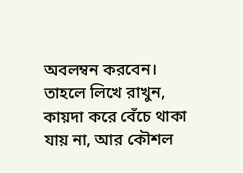অবলম্বন করবেন। তাহলে লিখে রাখুন, কায়দা করে বেঁচে থাকা যায় না, আর কৌশল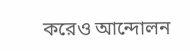করেও আন্দোলন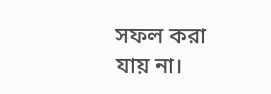সফল করা যায় না।